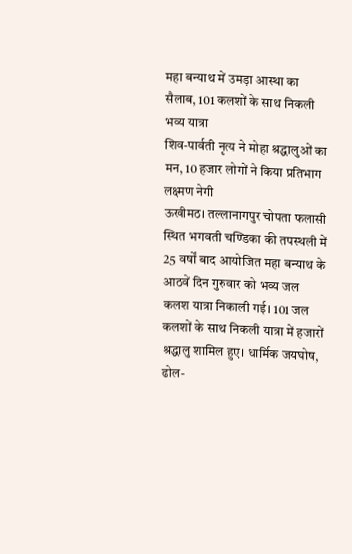महा बन्याथ में उमड़ा आस्था का सैलाब, 101 कलशों के साथ निकली भव्य यात्रा
शिव-पार्वती नृत्य ने मोहा श्रद्धालुओं का मन, 10 हजार लोगों ने किया प्रतिभाग
लक्ष्मण नेगी
ऊखीमठ। तल्लानागपुर चोपता फलासी स्थित भगवती चण्डिका की तपस्थली में 25 वर्षों बाद आयोजित महा बन्याथ के आठवें दिन गुरुवार को भव्य जल कलश यात्रा निकाली गई। 101 जल कलशों के साथ निकली यात्रा में हजारों श्रद्धालु शामिल हुए। धार्मिक जयघोष, ढोल-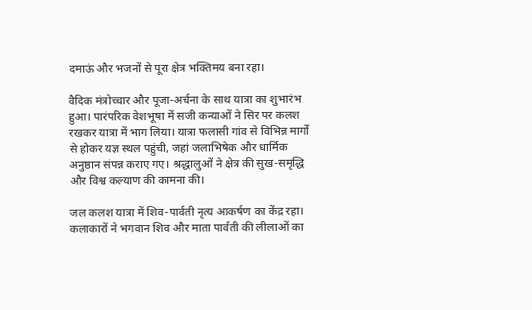दमाऊं और भजनों से पूरा क्षेत्र भक्तिमय बना रहा।

वैदिक मंत्रोच्चार और पूजा-अर्चना के साथ यात्रा का शुभारंभ हुआ। पारंपरिक वेशभूषा में सजी कन्याओं ने सिर पर कलश रखकर यात्रा में भाग लिया। यात्रा फलासी गांव से विभिन्न मार्गों से होकर यज्ञ स्थल पहुंची, जहां जलाभिषेक और धार्मिक अनुष्ठान संपन्न कराए गए। श्रद्धालुओं ने क्षेत्र की सुख-समृद्धि और विश्व कल्याण की कामना की।

जल कलश यात्रा में शिव-पार्वती नृत्य आकर्षण का केंद्र रहा। कलाकारों ने भगवान शिव और माता पार्वती की लीलाओं का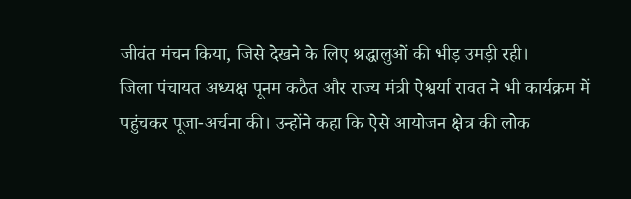जीवंत मंचन किया, जिसे देखने के लिए श्रद्धालुओं की भीड़ उमड़ी रही।
जिला पंचायत अध्यक्ष पूनम कठैत और राज्य मंत्री ऐश्वर्या रावत ने भी कार्यक्रम में पहुंचकर पूजा-अर्चना की। उन्होंने कहा कि ऐसे आयोजन क्षेत्र की लोक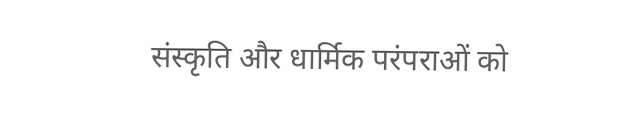संस्कृति और धार्मिक परंपराओं को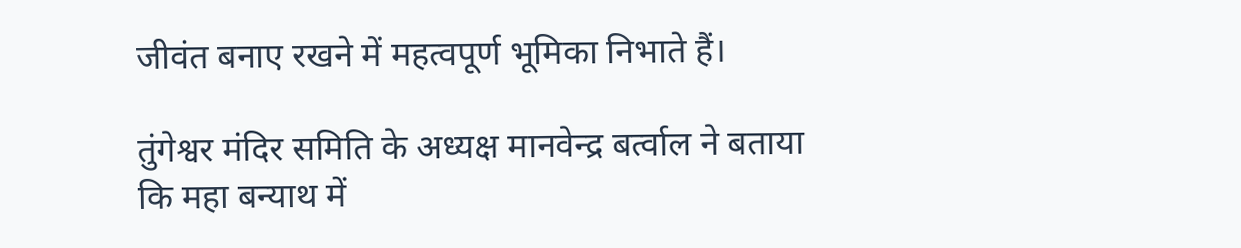जीवंत बनाए रखने में महत्वपूर्ण भूमिका निभाते हैं।

तुंगेश्वर मंदिर समिति के अध्यक्ष मानवेन्द्र बर्त्वाल ने बताया कि महा बन्याथ में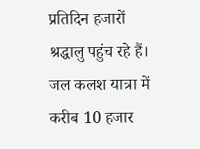प्रतिदिन हजारों श्रद्धालु पहुंच रहे हैं। जल कलश यात्रा में करीब 10 हजार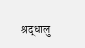श्रद्धालु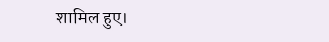शामिल हुए।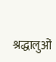श्रद्धालुओं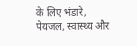के लिए भंडारे, पेयजल, स्वास्थ्य और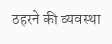ठहरने की व्यवस्था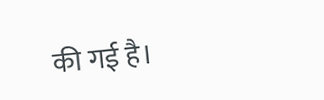की गई है।